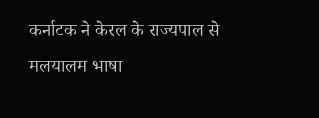कर्नाटक ने केरल के राज्यपाल से मलयालम भाषा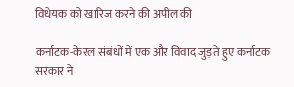विधेयक को खारिज करने की अपील की

कर्नाटक-केरल संबंधों में एक और विवाद जुड़ते हुए कर्नाटक सरकार ने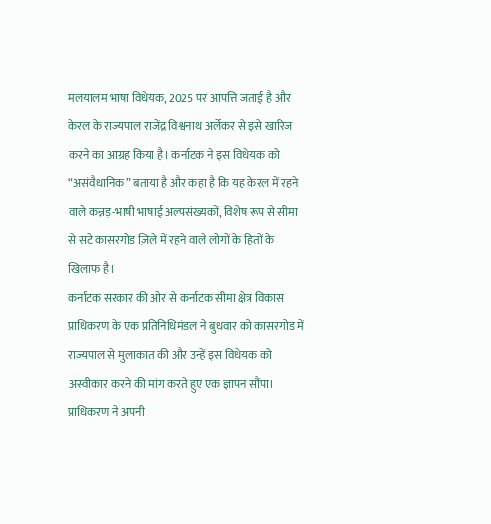मलयालम भाषा विधेयक, 2025 पर आपत्ति जताई है और केरल के राज्यपाल राजेंद्र विश्वनाथ अर्लेकर से इसे खारिज करने का आग्रह किया है। कर्नाटक ने इस विधेयक को “असंवैधानिक” बताया है और कहा है कि यह केरल में रहने वाले कन्नड़-भाषी भाषाई अल्पसंख्यकों, विशेष रूप से सीमा से सटे कासरगोड ज़िले में रहने वाले लोगों के हितों के खिलाफ है।
कर्नाटक सरकार की ओर से कर्नाटक सीमा क्षेत्र विकास प्राधिकरण के एक प्रतिनिधिमंडल ने बुधवार को कासरगोड में राज्यपाल से मुलाकात की और उन्हें इस विधेयक को अस्वीकार करने की मांग करते हुए एक ज्ञापन सौंपा। प्राधिकरण ने अपनी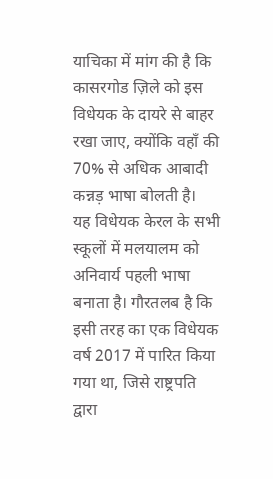याचिका में मांग की है कि कासरगोड ज़िले को इस विधेयक के दायरे से बाहर रखा जाए, क्योंकि वहाँ की 70% से अधिक आबादी कन्नड़ भाषा बोलती है।
यह विधेयक केरल के सभी स्कूलों में मलयालम को अनिवार्य पहली भाषा बनाता है। गौरतलब है कि इसी तरह का एक विधेयक वर्ष 2017 में पारित किया गया था, जिसे राष्ट्रपति द्वारा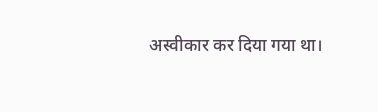अस्वीकार कर दिया गया था।